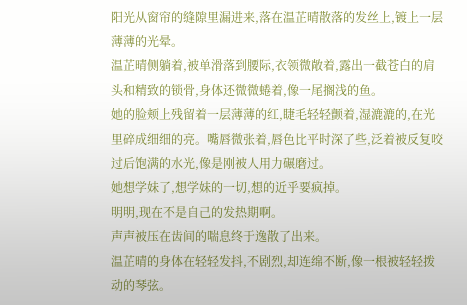阳光从窗帘的缝隙里漏进来,落在温芷晴散落的发丝上,镀上一层薄薄的光晕。
温芷晴侧躺着,被单滑落到腰际,衣领微敞着,露出一截苍白的肩头和精致的锁骨,身体还微微蜷着,像一尾搁浅的鱼。
她的脸颊上残留着一层薄薄的红,睫毛轻轻颤着,湿漉漉的,在光里碎成细细的亮。嘴唇微张着,唇色比平时深了些,泛着被反复咬过后饱满的水光,像是刚被人用力碾磨过。
她想学妹了,想学妹的一切,想的近乎要疯掉。
明明,现在不是自己的发热期啊。
声声被压在齿间的喘息终于逸散了出来。
温芷晴的身体在轻轻发抖,不剧烈,却连绵不断,像一根被轻轻拨动的琴弦。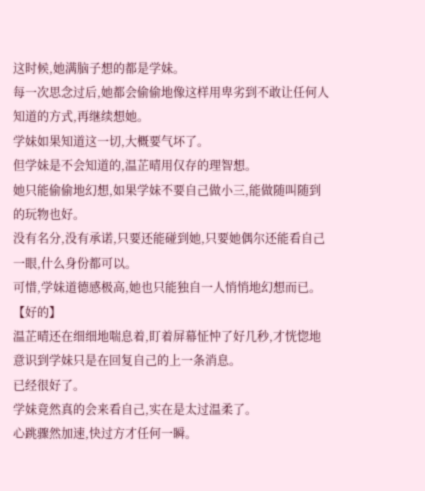这时候,她满脑子想的都是学妹。
每一次思念过后,她都会偷偷地像这样用卑劣到不敢让任何人知道的方式,再继续想她。
学妹如果知道这一切,大概要气坏了。
但学妹是不会知道的,温芷晴用仅存的理智想。
她只能偷偷地幻想,如果学妹不要自己做小三,能做随叫随到的玩物也好。
没有名分,没有承诺,只要还能碰到她,只要她偶尔还能看自己一眼,什么身份都可以。
可惜,学妹道德感极高,她也只能独自一人悄悄地幻想而已。
【好的】
温芷晴还在细细地喘息着,盯着屏幕怔忡了好几秒,才恍惚地意识到学妹只是在回复自己的上一条消息。
已经很好了。
学妹竟然真的会来看自己,实在是太过温柔了。
心跳骤然加速,快过方才任何一瞬。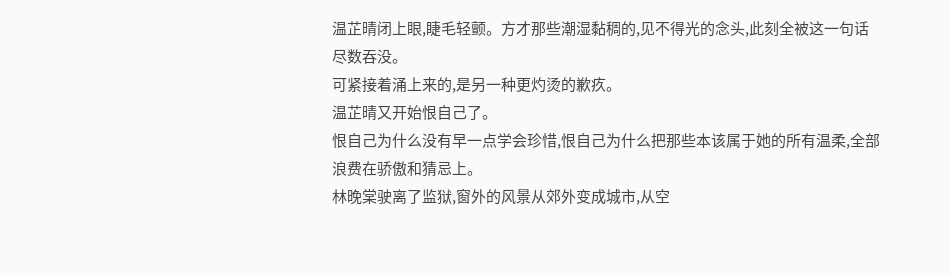温芷晴闭上眼,睫毛轻颤。方才那些潮湿黏稠的,见不得光的念头,此刻全被这一句话尽数吞没。
可紧接着涌上来的,是另一种更灼烫的歉疚。
温芷晴又开始恨自己了。
恨自己为什么没有早一点学会珍惜,恨自己为什么把那些本该属于她的所有温柔,全部浪费在骄傲和猜忌上。
林晚棠驶离了监狱,窗外的风景从郊外变成城市,从空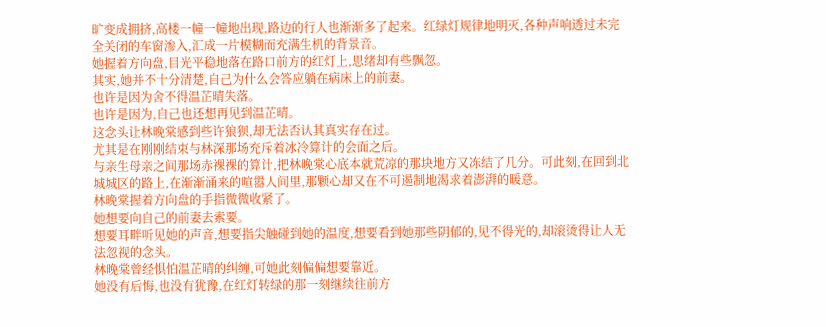旷变成拥挤,高楼一幢一幢地出现,路边的行人也渐渐多了起来。红绿灯规律地明灭,各种声响透过未完全关闭的车窗渗入,汇成一片模糊而充满生机的背景音。
她握着方向盘,目光平稳地落在路口前方的红灯上,思绪却有些飘忽。
其实,她并不十分清楚,自己为什么会答应躺在病床上的前妻。
也许是因为舍不得温芷晴失落。
也许是因为,自己也还想再见到温芷晴。
这念头让林晚棠感到些许狼狈,却无法否认其真实存在过。
尤其是在刚刚结束与林深那场充斥着冰冷算计的会面之后。
与亲生母亲之间那场赤裸裸的算计,把林晚棠心底本就荒凉的那块地方又冻结了几分。可此刻,在回到北城城区的路上,在渐渐涌来的喧嚣人间里,那颗心却又在不可遏制地渴求着澎湃的暖意。
林晚棠握着方向盘的手指微微收紧了。
她想要向自己的前妻去索要。
想要耳畔听见她的声音,想要指尖触碰到她的温度,想要看到她那些阴郁的,见不得光的,却滚烫得让人无法忽视的念头。
林晚棠曾经惧怕温芷晴的纠缠,可她此刻偏偏想要靠近。
她没有后悔,也没有犹豫,在红灯转绿的那一刻继续往前方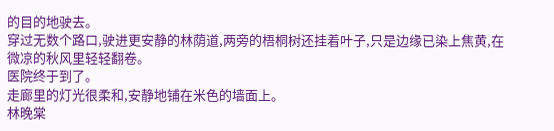的目的地驶去。
穿过无数个路口,驶进更安静的林荫道,两旁的梧桐树还挂着叶子,只是边缘已染上焦黄,在微凉的秋风里轻轻翻卷。
医院终于到了。
走廊里的灯光很柔和,安静地铺在米色的墙面上。
林晚棠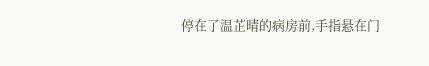停在了温芷晴的病房前,手指悬在门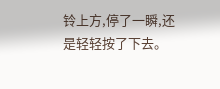铃上方,停了一瞬,还是轻轻按了下去。